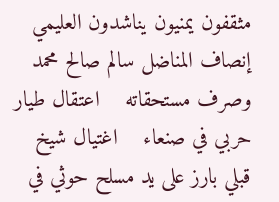مثقفون يمنيون يناشدون العليمي إنصاف المناضل سالم صالح محمد وصرف مستحقاته    اعتقال طيار حربي في صنعاء    اغتيال شيخ قبلي بارز على يد مسلح حوثي في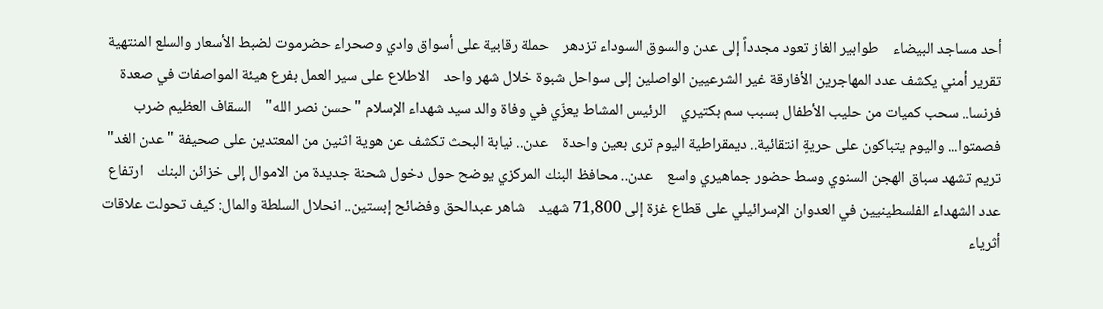أحد مساجد البيضاء    طوابير الغاز تعود مجدداً إلى عدن والسوق السوداء تزدهر    حملة رقابية على أسواق وادي وصحراء حضرموت لضبط الأسعار والسلع المنتهية    تقرير أمني يكشف عدد المهاجرين الأفارقة غير الشرعيين الواصلين إلى سواحل شبوة خلال شهر واحد    الاطلاع على سير العمل بفرع هيئة المواصفات في صعدة    فرنسا.. سحب كميات من حليب الأطفال بسبب سم بكتيري    الرئيس المشاط يعزّي في وفاة والد سيد شهداء الإسلام "حسن نصر الله"    السقاف العظيم ضرب فصمتوا... واليوم يتباكون على حريةٍ انتقائية.. ديمقراطية اليوم ترى بعين واحدة    عدن.. نيابة البحث تكشف عن هوية اثنين من المعتدين على صحيفة "عدن الغد"    تريم تشهد سباق الهجن السنوي وسط حضور جماهيري واسع    عدن.. محافظ البنك المركزي يوضح حول دخول شحنة جديدة من الاموال إلى خزائن البنك    ارتفاع عدد الشهداء الفلسطينيين في العدوان الإسرائيلي على قطاع غزة إلى 71,800 شهيد    شاهر عبدالحق وفضائح إبستين.. انحلال السلطة والمال: كيف تحولت علاقات أثرياء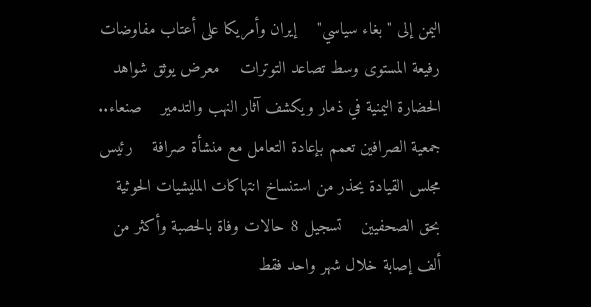اليمن إلى "بغاء سياسي"    إيران وأمريكا على أعتاب مفاوضات رفيعة المستوى وسط تصاعد التوترات    معرض يوثق شواهد الحضارة اليمنية في ذمار ويكشف آثار النهب والتدمير    صنعاء.. جمعية الصرافين تعمم بإعادة التعامل مع منشأة صرافة    رئيس مجلس القيادة يحذر من استنساخ انتهاكات المليشيات الحوثية بحق الصحفيين    تسجيل 8 حالات وفاة بالحصبة وأكثر من ألف إصابة خلال شهر واحد فقط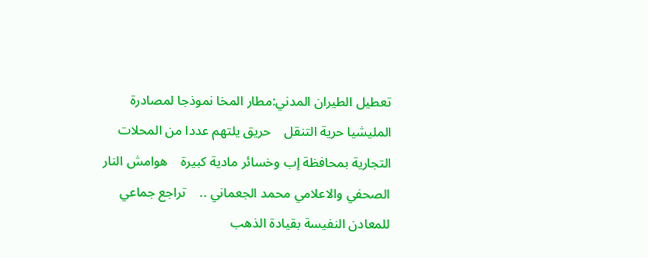تعطيل الطيران المدني:مطار المخا نموذجا لمصادرة المليشيا حرية التنقل    حريق يلتهم عددا من المحلات التجارية بمحافظة إب وخسائر مادية كبيرة    هوامش النار    الصحفي والاعلامي محمد الجعماني ..    تراجع جماعي للمعادن النفيسة بقيادة الذهب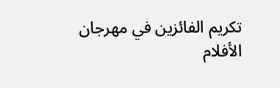تكريم الفائزين في مهرجان الأفلام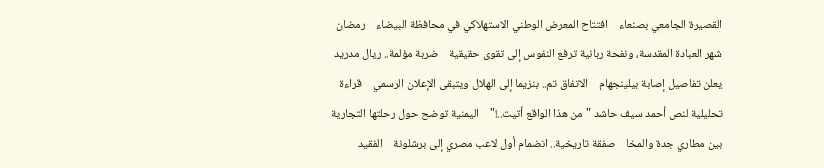القصيرة الجامعي بصنعاء    افتتاح المعرض الوطني الاستهلاكي في محافظة البيضاء    رمضان شهر العبادة المقدسة، ونفحة ربانية ترفع النفوس إلى تقوى حقيقية    ضربة مؤلمة.. ريال مدريد يعلن تفاصيل إصابة بيلينجهام    الاتفاق تم.. بنزيما إلى الهلال ويتبقى الإعلان الرسمي    قراءة تحليلية لنص أحمد سيف حاشد "من هذا الواقع أتيت..!"    اليمنية توضح حول رحلتها التجارية بين مطاري جدة والمخا    صفقة تاريخية.. انضمام أول لاعب مصري إلى برشلونة    الفقيد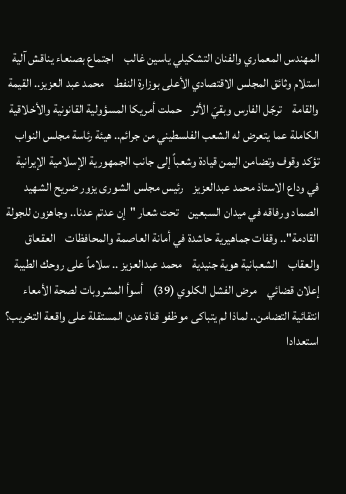المهندس المعماري والفنان التشكيلي ياسين غالب    اجتماع بصنعاء يناقش آلية استلام وثائق المجلس الاقتصادي الأعلى بوزارة النفط    محمد عبد العزيز.. القيمة والقامة    ترجّل الفارس وبقيَ الأثر    حملت أمريكا المسؤولية القانونية والأخلاقية الكاملة عما يتعرض له الشعب الفلسطيني من جرائم.. هيئة رئاسة مجلس النواب تؤكد وقوف وتضامن اليمن قيادة وشعباً إلى جانب الجمهورية الإسلامية الإيرانية    في وداع الاستاذ محمد عبدالعزيز    رئيس مجلس الشورى يزور ضريح الشهيد الصماد ورفاقه في ميدان السبعين    تحت شعار "إن عدتم عدنا.. وجاهزون للجولة القادمة".. وقفات جماهيرية حاشدة في أمانة العاصمة والمحافظات    العقعاق والعقاب    الشعبانية هوية جنيدية    محمد عبدالعزيز .. سلاماً على روحك الطيبة    إعلان قضائي    مرض الفشل الكلوي (39)    أسوأ المشروبات لصحة الأمعاء    انتقائية التضامن.. لماذا لم يتباكى موظفو قناة عدن المستقلة على واقعة التخريب؟    استعدادا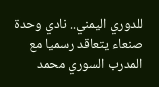للدوري اليمني.. نادي وحدة صنعاء يتعاقد رسميا مع المدرب السوري محمد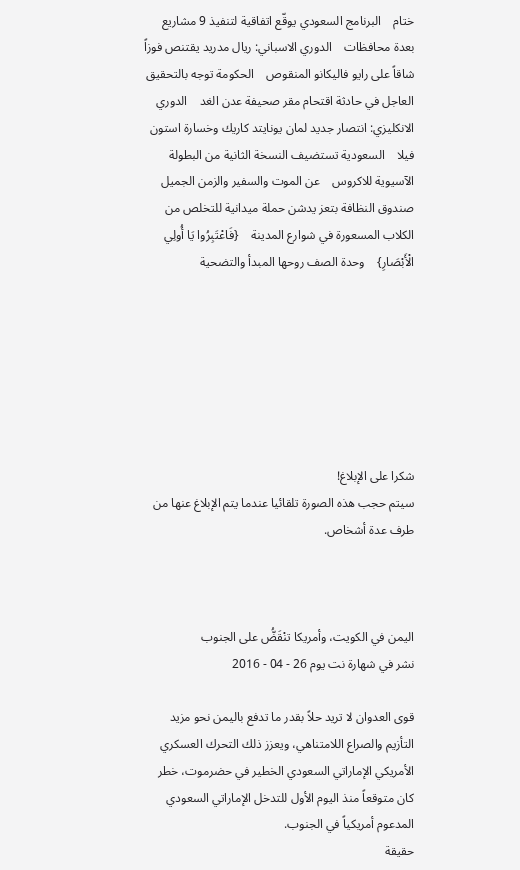ختام    البرنامج السعودي يوقّع اتفاقية لتنفيذ 9 مشاريع بعدة محافظات    الدوري الاسباني: ريال مدريد يقتنص فوزاً شاقاً على رايو فاليكانو المنقوص    الحكومة توجه بالتحقيق العاجل في حادثة اقتحام مقر صحيفة عدن الغد    الدوري الانكليزي: انتصار جديد لمان يونايتد كاريك وخسارة استون فيلا    السعودية تستضيف النسخة الثانية من البطولة الآسيوية للاكروس    عن الموت والسفير والزمن الجميل    صندوق النظافة بتعز يدشن حملة ميدانية للتخلص من الكلاب المسعورة في شوارع المدينة    {فَاعْتَبِرُوا يَا أُولِي الْأَبْصَارِ}    وحدة الصف روحها المبدأ والتضحية







شكرا على الإبلاغ!
سيتم حجب هذه الصورة تلقائيا عندما يتم الإبلاغ عنها من طرف عدة أشخاص.



اليمن في الكويت، وأمريكا تنْقَضُّ على الجنوب
نشر في شهارة نت يوم 26 - 04 - 2016

قوى العدوان لا تريد حلاً بقدر ما تدفع باليمن نحو مزيد التأزيم والصراع اللامتناهي، ويعزز ذلك التحرك العسكري الأمريكي الإماراتي السعودي الخطير في حضرموت، خطر كان متوقعاً منذ اليوم الأول للتدخل الإماراتي السعودي المدعوم أمريكياً في الجنوب.
حقيقة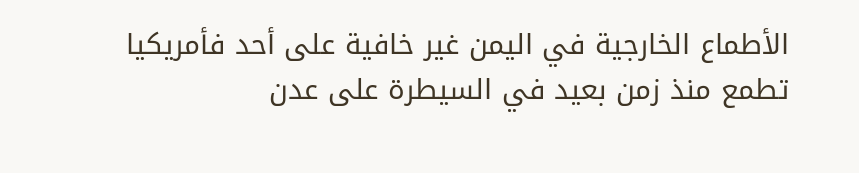الأطماع الخارجية في اليمن غير خافية على أحد فأمريكيا تطمع منذ زمن بعيد في السيطرة على عدن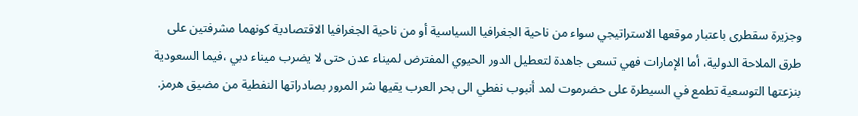وجزيرة سقطرى باعتبار موقعها الاستراتيجي سواء من ناحية الجغرافيا السياسية أو من ناحية الجغرافيا الاقتصادية كونهما مشرفتين على طرق الملاحة الدولية، أما الإمارات فهي تسعى جاهدة لتعطيل الدور الحيوي المفترض لميناء عدن حتى لا يضرب ميناء دبي ،فيما السعودية بنزعتها التوسعية تطمع في السيطرة على حضرموت لمد أنبوب نفطي الى بحر العرب يقيها شر المرور بصادراتها النفطية من مضيق هرمز.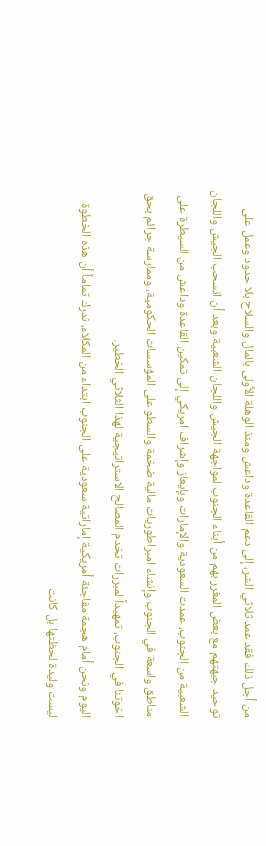من أجل ذلك فقد عمد ثلاثي الشر، إلى دعم القاعدة وداعش ومنذ الوهلة الأولى بالمال والسلاح بلا حدود وعمل على توحيد جبهتهم مع بعض المغرر بهم من أبناء الجنوب لمواجهة الجيش واللجان الشعبية وبعد أن انسحب الجيش واللجان الشعبية من الجنوب، عمدت السعودية والإمارات وبإيعاز وإشراف امريكي إلى تمكين القاعدة وداعش من السيطرة على مناطق واسعة في الجنوب وإنشاء امبراطوريات مالية ضخمة والسطو على المؤسسات الحكومية، وممارسة جرائم بحق اخوتنا في الجنوب، تمهيداً لمبررات تخدم المصالح الاستراتيجية لهذا الثلاثي الخطير.
اليوم ونحن أمام هجمة مفاجئة أمريكية إماراتية سعودية على الجنوب ابتداء من المكلاء، ندرك تماماً أن هذه الخطوة ليست وليدة لحظتها بل كانت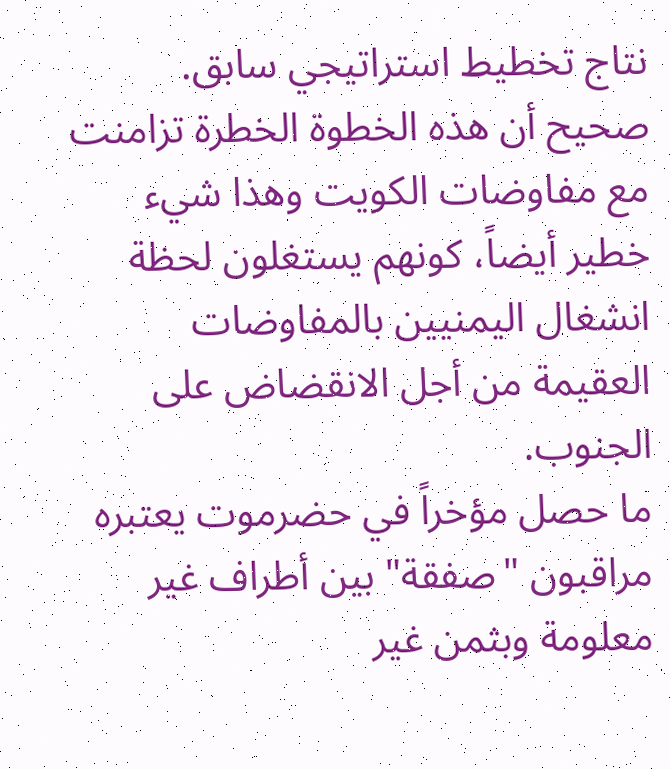نتاج تخطيط استراتيجي سابق.
صحيح أن هذه الخطوة الخطرة تزامنت مع مفاوضات الكويت وهذا شيء خطير أيضاً، كونهم يستغلون لحظة انشغال اليمنيين بالمفاوضات العقيمة من أجل الانقضاض على الجنوب.
ما حصل مؤخراً في حضرموت يعتبره مراقبون "صفقة" بين أطراف غير معلومة وبثمن غير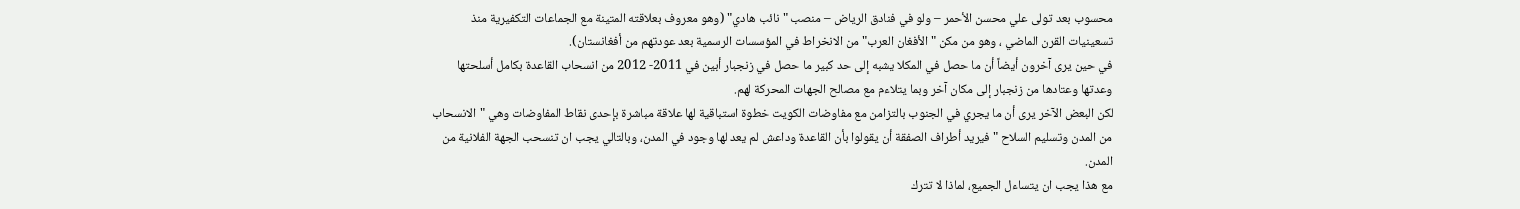محسوب بعد تولى علي محسن الأحمر – ولو في فنادق الرياض – منصب " نائب هادي" (وهو معروف بعلاقته المتينة مع الجماعات التكفيرية منذ تسعينيات القرن الماضي ، وهو من مكن " الأفغان العرب" من الانخراط في المؤسسات الرسمية بعد عودتهم من أفغانستان).
في حين يرى آخرون أيضاً أن ما حصل في المكلا يشبه إلى حد كبير ما حصل في زنجبار أبين في 2011- 2012 من انسحاب القاعدة بكامل أسلحتها وعدتها وعتادها من زنجبار إلى مكان آخر وبما يتلاءم مع مصالح الجهات المحركة لهم.
لكن البعض الآخر يرى أن ما يجري في الجنوب بالتزامن مع مفاوضات الكويت خطوة استباقية لها علاقة مباشرة بإحدى نقاط المفاوضات وهي "الانسحاب من المدن وتسليم السلاح " فيريد أطراف الصفقة أن يقولوا بأن القاعدة وداعش لم يعد لها وجود في المدن، وبالتالي يجب ان تنسحب الجهة الفلانية من المدن.
مع هذا يجب ان يتساءل الجميع، لماذا لا تترك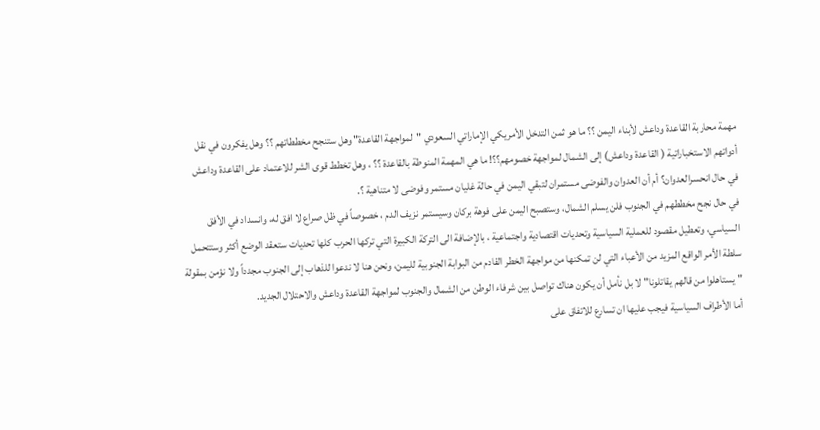مهمة محاربة القاعدة وداعش لأبناء اليمن ؟؟ ما هو ثمن التدخل الأمريكي الإماراتي السعودي "لمواجهة القاعدة" وهل ستنجح مخططاتهم ؟؟ وهل يفكرون في نقل أدواتهم الاستخباراتية ( القاعدة وداعش) إلى الشمال لمواجهة خصومهم؟؟! ما هي المهمة المنوطة بالقاعدة ؟؟ ، وهل تخطط قوى الشر للاعتماد على القاعدة وداعش في حال انحسرالعدوان؟ أم أن العدوان والفوضى مستمران لتبقي اليمن في حالة غليان مستمر وفوضى لا متناهية ؟.
في حال نجح مخططهم في الجنوب فلن يسلم الشمال، وستصبح اليمن على فوهة بركان وسيستمر نزيف الدم ، خصوصاً في ظل صراع لا افق له، وانسداد في الأفق السياسي، وتعطيل مقصود للعملية السياسية وتحديات اقتصادية واجتماعية ، بالإضافة الى التركة الكبيرة التي تركها الحرب كلها تحديات ستعقد الوضع أكثر وستتحمل سلطة الأمر الواقع المزيد من الأعباء التي لن تمكنها من مواجهة الخطر القادم من البوابة الجنوبية لليمن، ونحن هنا لا ندعوا للذهاب إلى الجنوب مجدداً ولا نؤمن بمقولة " يستاهلوا من قالهم يقاتلونا" لا بل نأمل أن يكون هناك تواصل بين شرفاء الوطن من الشمال والجنوب لمواجهة القاعدة وداعش والاحتلال الجديد.
أما الأطراف السياسية فيجب عليها ان تسارع للاتفاق على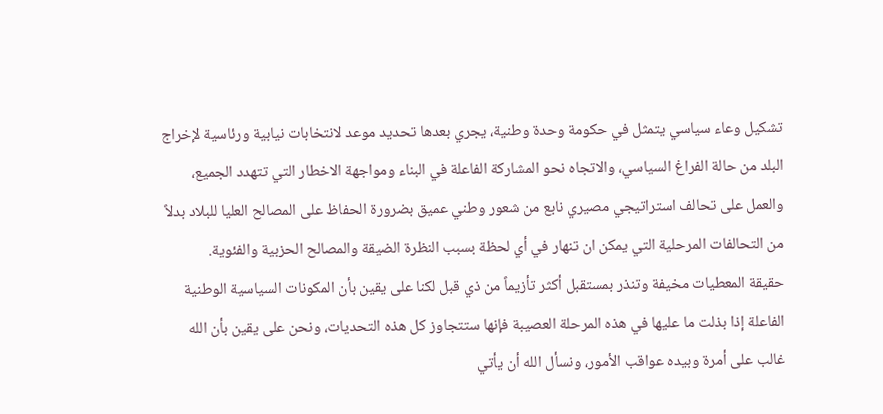تشكيل وعاء سياسي يتمثل في حكومة وحدة وطنية، يجري بعدها تحديد موعد لانتخابات نيابية ورئاسية لإخراج البلد من حالة الفراغ السياسي، والاتجاه نحو المشاركة الفاعلة في البناء ومواجهة الاخطار التي تتهدد الجميع، والعمل على تحالف استراتيجي مصيري نابع من شعور وطني عميق بضرورة الحفاظ على المصالح العليا للبلاد بدلاً من التحالفات المرحلية التي يمكن ان تنهار في أي لحظة بسبب النظرة الضيقة والمصالح الحزبية والفئوية.
حقيقة المعطيات مخيفة وتنذر بمستقبل أكثر تأزيماً من ذي قبل لكنا على يقين بأن المكونات السياسية الوطنية الفاعلة إذا بذلت ما عليها في هذه المرحلة العصيبة فإنها ستتجاوز كل هذه التحديات، ونحن على يقين بأن الله غالب على أمرة وبيده عواقب الأمور، ونسأل الله أن يأتي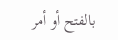بالفتح أو أمر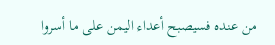من عنده فسيصبح أعداء اليمن على ما أسروا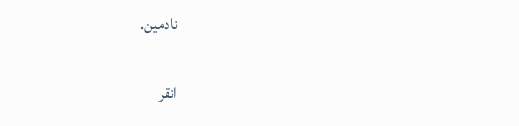نادمين.


انقر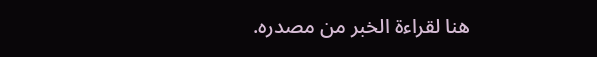هنا لقراءة الخبر من مصدره.